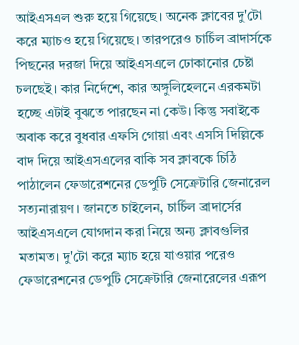আইএসএল শুরু হয়ে গিয়েছে। অনেক ক্লাবের দু'টো করে ম্যাচও হয়ে গিয়েছে। তারপরেও চার্চিল ব্রাদার্সকে পিছনের দরজা দিয়ে আইএসএলে ঢোকানোর চেষ্টা চলছেই। কার নির্দেশে, কার অঙ্গুলিহেলনে এরকমটা হচ্ছে এটাই বুঝতে পারছেন না কেউ। কিন্তু সবাইকে অবাক করে বুধবার এফসি গোয়া এবং এসসি দিল্লিকে বাদ দিয়ে আইএসএলের বাকি সব ক্লাবকে চিঠি পাঠালেন ফেডারেশনের ডেপুটি সেক্রেটারি জেনারেল সত্যনারায়ণ। জানতে চাইলেন, চার্চিল ব্রাদার্সের আইএসএলে যোগদান করা নিয়ে অন্য ক্লাবগুলির মতামত। দু'টো করে ম্যাচ হয়ে যাওয়ার পরেও ফেডারেশনের ডেপুটি সেক্রেটারি জেনারেলের এরূপ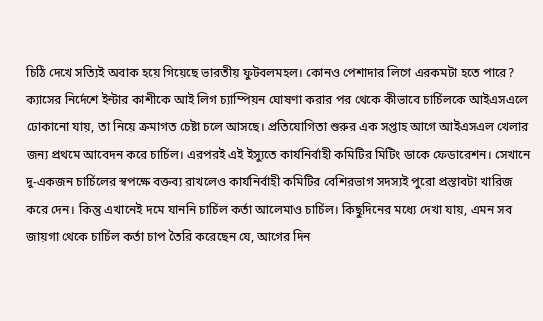চিঠি দেখে সত্যিই অবাক হয়ে গিয়েছে ভারতীয় ফুটবলমহল। কোনও পেশাদার লিগে এরকমটা হতে পারে?
ক্যাসের নির্দেশে ইন্টার কাশীকে আই লিগ চ্যাম্পিয়ন ঘোষণা করার পর থেকে কীভাবে চার্চিলকে আইএসএলে ঢোকানো যায়, তা নিয়ে ক্রমাগত চেষ্টা চলে আসছে। প্রতিযোগিতা শুরুর এক সপ্তাহ আগে আইএসএল খেলার জন্য প্রথমে আবেদন করে চার্চিল। এরপরই এই ইস্যুতে কার্যনির্বাহী কমিটির মিটিং ডাকে ফেডারেশন। সেখানে দু-একজন চার্চিলের স্বপক্ষে বক্তব্য রাখলেও কার্যনির্বাহী কমিটির বেশিরভাগ সদস্যই পুরো প্রস্তাবটা খারিজ করে দেন। কিন্তু এখানেই দমে যাননি চার্চিল কর্তা আলেমাও চার্চিল। কিছুদিনের মধ্যে দেখা যায়, এমন সব জায়গা থেকে চার্চিল কর্তা চাপ তৈরি করেছেন যে, আগের দিন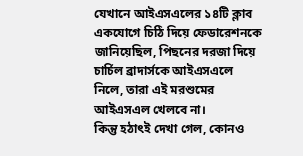যেখানে আইএসএলের ১৪টি ক্লাব একযোগে চিঠি দিয়ে ফেডারেশনকে জানিয়েছিল, পিছনের দরজা দিয়ে চার্চিল ব্রাদার্সকে আইএসএলে নিলে, তারা এই মরশুমের আইএসএল খেলবে না।
কিন্তু হঠাৎই দেখা গেল, কোনও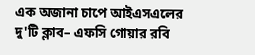এক অজানা চাপে আইএসএলের দু'টি ক্লাব– এফসি গোয়ার রবি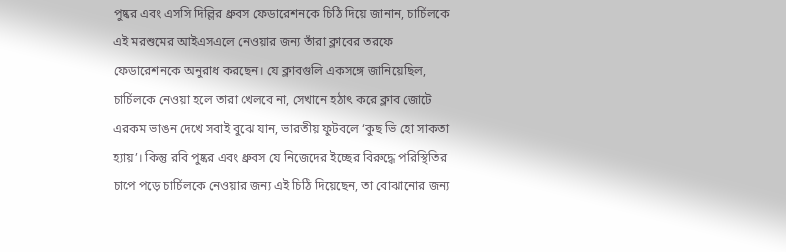পুষ্কর এবং এসসি দিল্লির ধ্রুবস ফেডারেশনকে চিঠি দিয়ে জানান, চার্চিলকে এই মরশুমের আইএসএলে নেওয়ার জন্য তাঁরা ক্লাবের তরফে ফেডারেশনকে অনুরাধ করছেন। যে ক্লাবগুলি একসঙ্গে জানিয়েছিল, চার্চিলকে নেওয়া হলে তারা খেলবে না, সেখানে হঠাৎ করে ক্লাব জোটে এরকম ভাঙন দেখে সবাই বুঝে যান, ভারতীয় ফুটবলে ‘কুছ ভি হো সাকতা হ্যায়’। কিন্তু রবি পুষ্কর এবং ধ্রুবস যে নিজেদের ইচ্ছের বিরুদ্ধে পরিস্থিতির চাপে পড়ে চার্চিলকে নেওয়ার জন্য এই চিঠি দিয়েছেন, তা বোঝানোর জন্য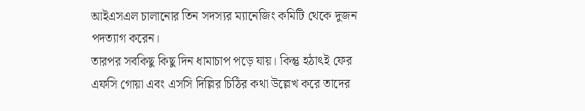আইএসএল চালানোর তিন সদস্যর ম্যানেজিং কমিটি থেকে দুজন পদত্যাগ করেন।
তারপর সবকিছু কিছু দিন ধামাচাপ পড়ে যায়। কিন্তু হঠাৎই ফের এফসি গোয়া এবং এসসি দিল্লির চিঠির কথা উল্লেখ করে তাদের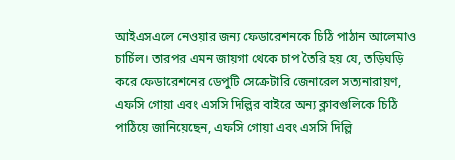আইএসএলে নেওয়ার জন্য ফেডারেশনকে চিঠি পাঠান আলেমাও চার্চিল। তারপর এমন জায়গা থেকে চাপ তৈরি হয় যে, তড়িঘড়ি করে ফেডারেশনের ডেপুটি সেক্রেটারি জেনারেল সত্যনারায়ণ, এফসি গোয়া এবং এসসি দিল্লির বাইরে অন্য ক্লাবগুলিকে চিঠি পাঠিয়ে জানিয়েছেন, এফসি গোয়া এবং এসসি দিল্লি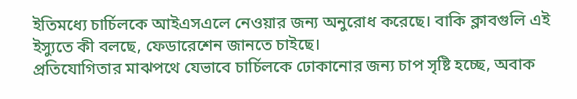ইতিমধ্যে চার্চিলকে আইএসএলে নেওয়ার জন্য অনুরোধ করেছে। বাকি ক্লাবগুলি এই ইস্যুতে কী বলছে, ফেডারেশেন জানতে চাইছে।
প্রতিযোগিতার মাঝপথে যেভাবে চার্চিলকে ঢোকানোর জন্য চাপ সৃষ্টি হচ্ছে, অবাক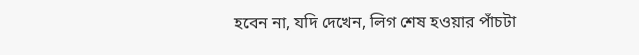হবেন না, যদি দেখেন, লিগ শেষ হওয়ার পাঁচটা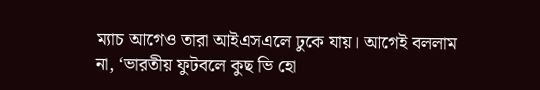ম্যাচ আগেও তারা আইএসএলে ঢুকে যায়। আগেই বললাম না, ‘ভারতীয় ফুটবলে কুছ ভি হো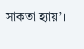সাকতা হ্যায়’।